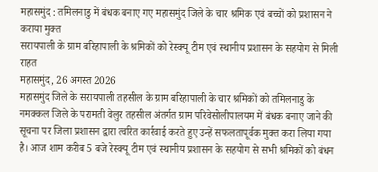महासमुंद : तमिलनाडु में बंधक बनाए गए महासमुंद जिले के चार श्रमिक एवं बच्चों को प्रशासन ने कराया मुक्त
सरायपाली के ग्राम बरिहापाली के श्रमिकों को रेस्क्यू टीम एवं स्थानीय प्रशासन के सहयोग से मिली राहत
महासमुंद, 26 अगस्त 2026
महासमुंद जिले के सरायपाली तहसील के ग्राम बरिहापाली के चार श्रमिकों को तमिलनाडु के नमक्कल जिले के परामती वेलुर तहसील अंतर्गत ग्राम परिवेसोलीपालयम में बंधक बनाए जाने की सूचना पर जिला प्रशासन द्वारा त्वरित कार्रवाई करते हुए उन्हें सफलतापूर्वक मुक्त करा लिया गया है। आज शाम करीब 5 बजे रेस्क्यू टीम एवं स्थानीय प्रशासन के सहयोग से सभी श्रमिकों को बंधन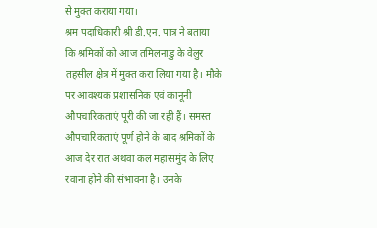से मुक्त कराया गया।
श्रम पदाधिकारी श्री डी.एन. पात्र ने बताया कि श्रमिकों को आज तमिलनाडु के वेलुर तहसील क्षेत्र में मुक्त करा लिया गया है। मौके पर आवश्यक प्रशासनिक एवं कानूनी औपचारिकताएं पूरी की जा रही हैं। समस्त औपचारिकताएं पूर्ण होने के बाद श्रमिकों के आज देर रात अथवा कल महासमुंद के लिए रवाना होने की संभावना है। उनके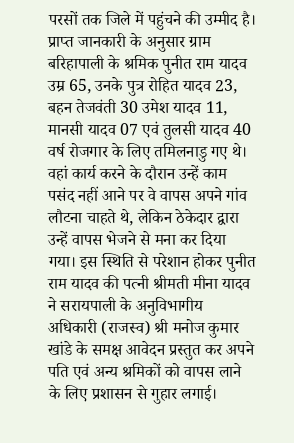परसों तक जिले में पहुंचने की उम्मीद है।
प्राप्त जानकारी के अनुसार ग्राम बरिहापाली के श्रमिक पुनीत राम यादव उम्र 65, उनके पुत्र रोहित यादव 23, बहन तेजवंती 30 उमेश यादव 11, मानसी यादव 07 एवं तुलसी यादव 40 वर्ष रोजगार के लिए तमिलनाडु गए थे। वहां कार्य करने के दौरान उन्हें काम पसंद नहीं आने पर वे वापस अपने गांव लौटना चाहते थे, लेकिन ठेकेदार द्वारा उन्हें वापस भेजने से मना कर दिया गया। इस स्थिति से परेशान होकर पुनीत राम यादव की पत्नी श्रीमती मीना यादव ने सरायपाली के अनुविभागीय अधिकारी (राजस्व) श्री मनोज कुमार खांडे के समक्ष आवेदन प्रस्तुत कर अपने पति एवं अन्य श्रमिकों को वापस लाने के लिए प्रशासन से गुहार लगाई।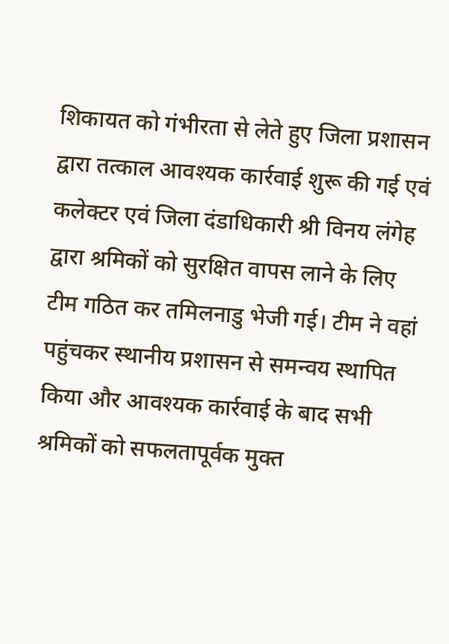शिकायत को गंभीरता से लेते हुए जिला प्रशासन द्वारा तत्काल आवश्यक कार्रवाई शुरू की गई एवं कलेक्टर एवं जिला दंडाधिकारी श्री विनय लंगेह द्वारा श्रमिकों को सुरक्षित वापस लाने के लिए टीम गठित कर तमिलनाडु भेजी गई। टीम ने वहां पहुंचकर स्थानीय प्रशासन से समन्वय स्थापित किया और आवश्यक कार्रवाई के बाद सभी श्रमिकों को सफलतापूर्वक मुक्त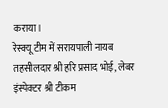कराया।
रेस्क्यू टीम में सरायपाली नायब तहसीलदार श्री हरि प्रसाद भोई, लेबर इंस्पेक्टर श्री टीकम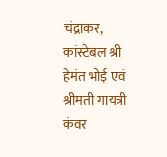चंद्राकर, कांस्टेबल श्री हेमंत भोई एवं श्रीमती गायत्री कंवर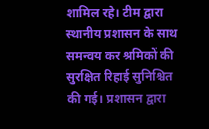शामिल रहे। टीम द्वारा स्थानीय प्रशासन के साथ समन्वय कर श्रमिकों की सुरक्षित रिहाई सुनिश्चित की गई। प्रशासन द्वारा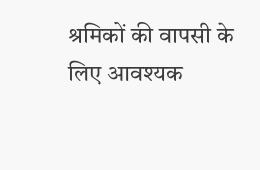श्रमिकों की वापसी के लिए आवश्यक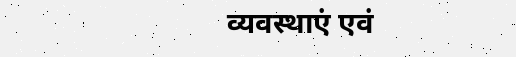व्यवस्थाएं एवं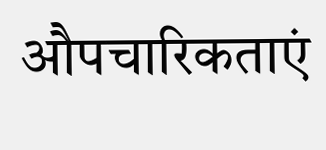औपचारिकताएं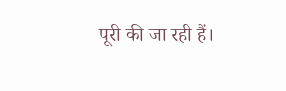पूरी की जा रही हैं।